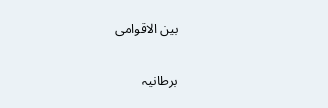بین الاقوامی

برطانیہ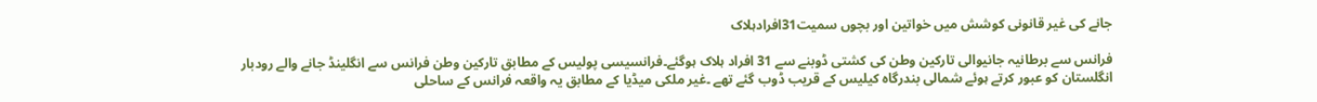جانے کی غیر قانونی کوشش میں خواتین اور بچوں سمیت31افرادہلاک

فرانس سے برطانیہ جانیوالی تارکین وطن کی کشتی ڈوبنے سے 31 افراد ہلاک ہوگئے۔فرانسیسی پولیس کے مطابق تارکین وطن فرانس سے انگلینڈ جانے والے رودبار انگلستان کو عبور کرتے ہوئے شمالی بندرگاہ کیلیس کے قریب ڈوب گئے تھے ۔غیر ملکی میڈیا کے مطابق یہ واقعہ فرانس کے ساحلی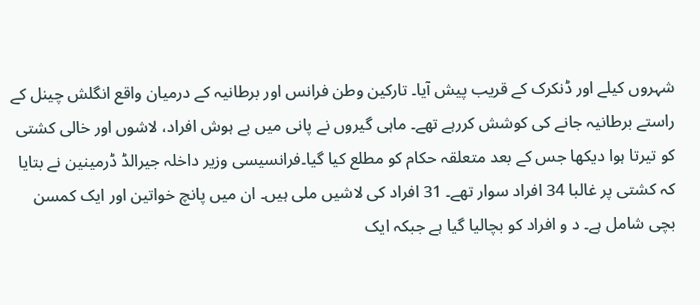شہروں کیلے اور ڈنکرک کے قریب پیش آیا۔ تارکین وطن فرانس اور برطانیہ کے درمیان واقع انگلش چینل کے راستے برطانیہ جانے کی کوشش کررہے تھے۔ ماہی گیروں نے پانی میں بے ہوش افراد، لاشوں اور خالی کشتی کو تیرتا ہوا دیکھا جس کے بعد متعلقہ حکام کو مطلع کیا گیا۔فرانسیسی وزیر داخلہ جیرالڈ ڈرمینین نے بتایا کہ کشتی پر غالبا 34 افراد سوار تھے۔ 31 افراد کی لاشیں ملی ہیں۔ ان میں پانچ خواتین اور ایک کمسن بچی شامل ہے۔ د و افراد کو بچالیا گیا ہے جبکہ ایک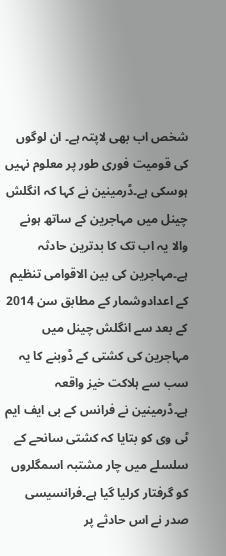شخص اب بھی لاپتہ ہے۔ ان لوگوں کی قومیت فوری طور پر معلوم نہیں ہوسکی ہے۔ڈرمینین نے کہا کہ انگلش چینل میں مہاجرین کے ساتھ ہونے والا یہ اب تک کا بدترین حادثہ ہے۔مہاجرین کی بین الاقوامی تنظیم کے اعدادوشمار کے مطابق سن 2014 کے بعد سے انگلش چینل میں مہاجرین کی کشتی کے ڈوبنے کا یہ سب سے ہلاکت خیز واقعہ ہے۔ڈرمینین نے فرانس کے بی ایف ایم ٹی وی کو بتایا کہ کشتی سانحے کے سلسلے میں چار مشتبہ اسمگلروں کو گرفتار کرلیا گیا ہے۔فرانسیسی صدر نے اس حادثے پر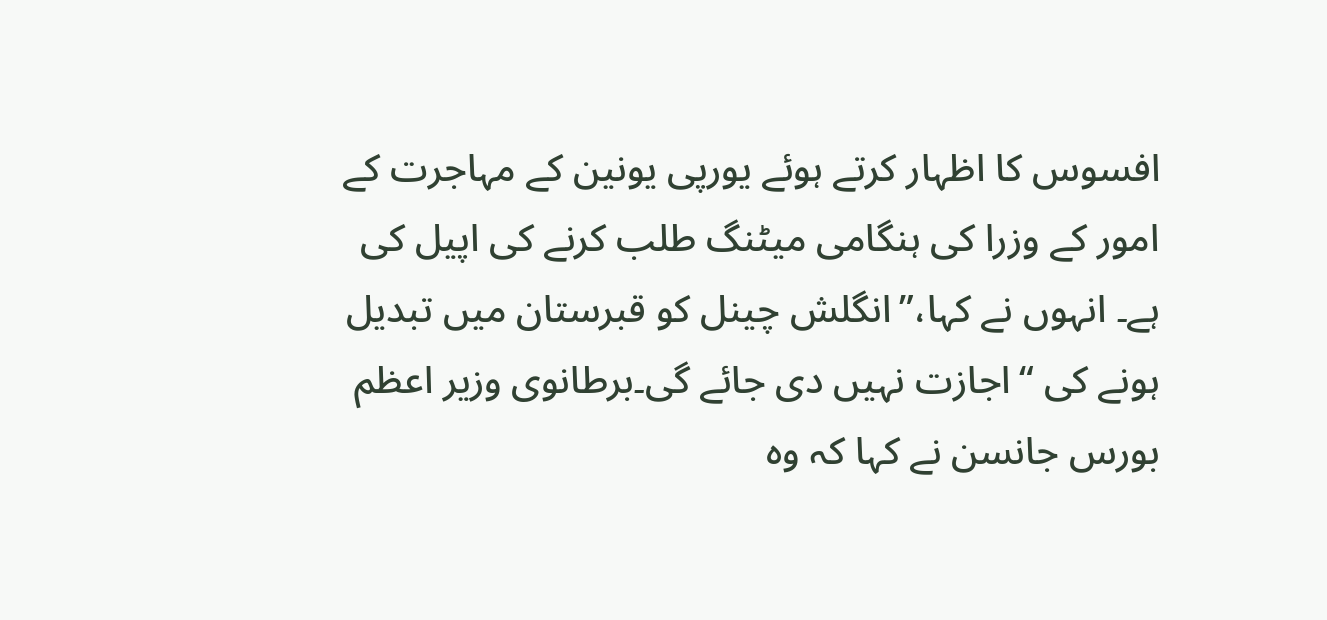افسوس کا اظہار کرتے ہوئے یورپی یونین کے مہاجرت کے امور کے وزرا کی ہنگامی میٹنگ طلب کرنے کی اپیل کی ہے۔ انہوں نے کہا،”انگلش چینل کو قبرستان میں تبدیل ہونے کی “اجازت نہیں دی جائے گی۔برطانوی وزیر اعظم بورس جانسن نے کہا کہ وہ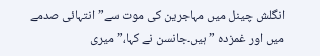انگلش چینل میں مہاجرین کی موت سے” انتہائی صدمے میں اور غمزدہ ” ہیں۔جانسن نے کہا،” میری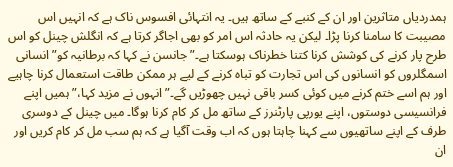ہمدردیاں متاثرین اور ان کے کنبے کے ساتھ ہیں۔ یہ انتہائی افسوس ناک ہے کہ انہیں اس مصیبت کا سامنا کرنا پڑا۔ لیکن یہ حادثہ اس امر کو بھی اجاگر کرتا ہے کہ انگلش چینل کو اس طرح پار کرنے کی کوشش کرنا کتنا خطرناک ہوسکتا ہے۔”جانسن نے کہا کہ برطانیہ کو”انسانی اسمگلروں کو انسانوں کی اس تجارت کو تباہ کرنے کے لیے ہر ممکن طاقت استعمال کرنا چاہیے اور ہم اسے ختم کرنے میں کوئی کسر باقی نہیں چھوڑیں گے۔”انہوں نے مزید کہا،” ہمیں اپنے فرانسیسی دوستوں، اپنے یورپی پارٹنرز کے ساتھ مل کر کام کرنا ہوگا۔ میں چینل کے دوسری طرف کے اپنے ساتھیوں سے کہنا چاہتا ہوں کہ اب وقت آگیا ہے کہ ہم سب مل کر کام کریں اور ان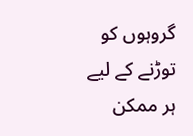گروہوں کو توڑنے کے لیے ہر ممکن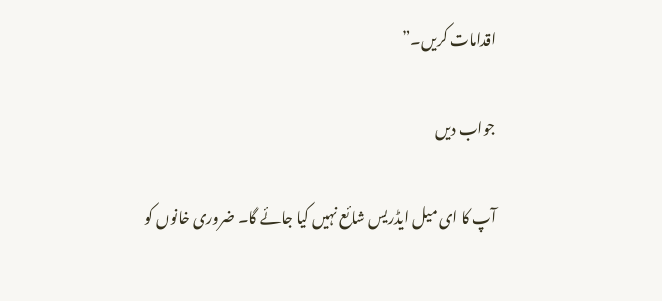اقدامات کریں۔”

جواب دیں

آپ کا ای میل ایڈریس شائع نہیں کیا جائے گا۔ ضروری خانوں کو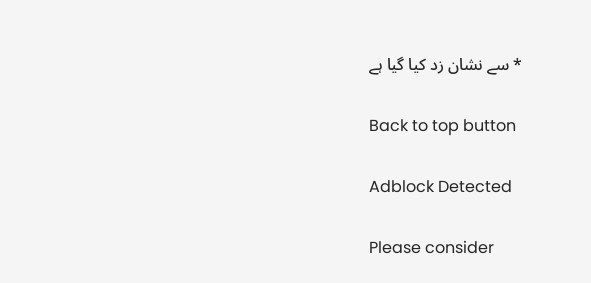* سے نشان زد کیا گیا ہے

Back to top button

Adblock Detected

Please consider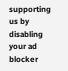supporting us by disabling your ad blocker